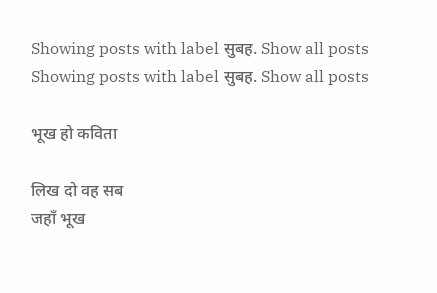Showing posts with label सुबह. Show all posts
Showing posts with label सुबह. Show all posts

भूख हो कविता

लिख दो वह सब
जहाँ भूख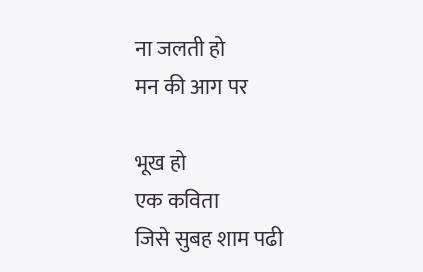ना जलती हो
मन की आग पर

भूख हो
एक कविता
जिसे सुबह शाम पढी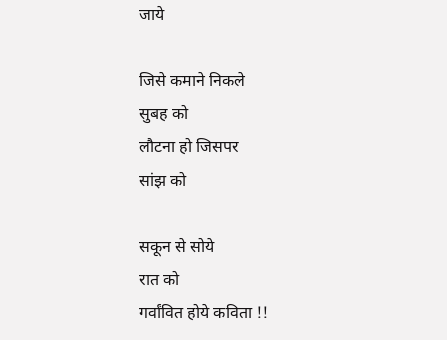जाये

जिसे कमाने निकले
सुबह को
लौटना हो जिसपर
सांझ को

सकून से सोये
रात को
गर्वांवित होये कविता !!